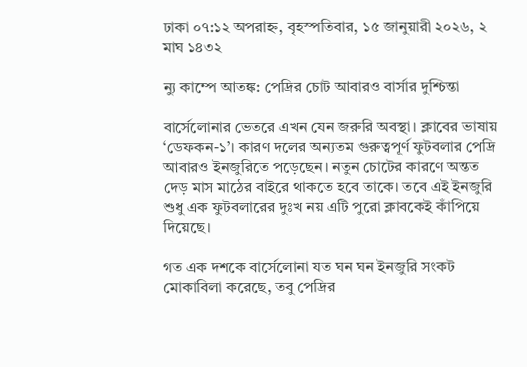ঢাকা ০৭:১২ অপরাহ্ন, বৃহস্পতিবার, ১৫ জানুয়ারী ২০২৬, ২ মাঘ ১৪৩২

ন্যু কাম্পে আতঙ্ক: পেদ্রির চোট আবারও বার্সার দুশ্চিন্তা

বার্সেলোনার ভেতরে এখন যেন জরুরি অবস্থা। ক্লাবের ভাষায় ‘ডেফকন-১’। কারণ দলের অন্যতম গুরুত্বপূর্ণ ফুটবলার পেদ্রি আবারও ইনজুরিতে পড়েছেন। নতুন চোটের কারণে অন্তত দেড় মাস মাঠের বাইরে থাকতে হবে তাকে। তবে এই ইনজুরি শুধু এক ফুটবলারের দুঃখ নয় এটি পুরো ক্লাবকেই কাঁপিয়ে দিয়েছে।

গত এক দশকে বার্সেলোনা যত ঘন ঘন ইনজুরি সংকট মোকাবিলা করেছে, তবু পেদ্রির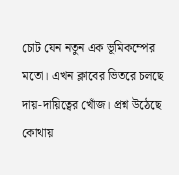চোট যেন নতুন এক ভূমিকম্পের মতো। এখন ক্লাবের ভিতরে চলছে দায়-দায়িত্বের খোঁজ। প্রশ্ন উঠেছে কোথায়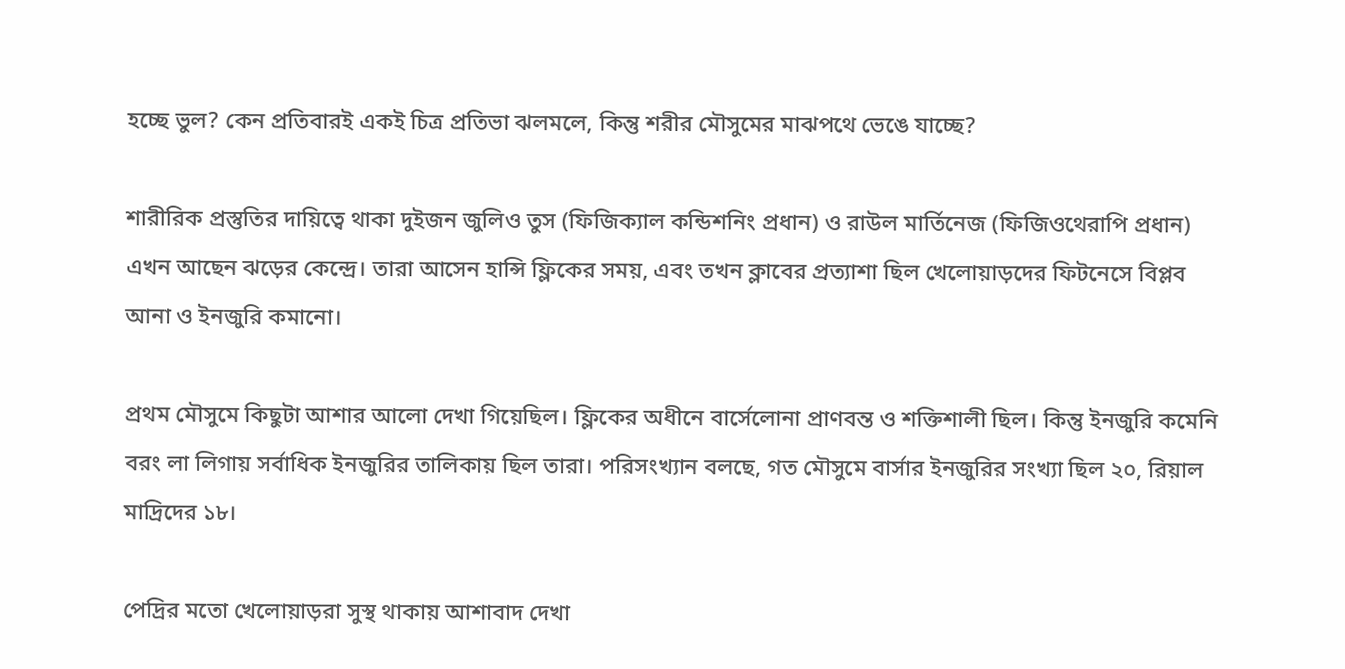হচ্ছে ভুল? কেন প্রতিবারই একই চিত্র প্রতিভা ঝলমলে, কিন্তু শরীর মৌসুমের মাঝপথে ভেঙে যাচ্ছে?

শারীরিক প্রস্তুতির দায়িত্বে থাকা দুইজন জুলিও তুস (ফিজিক্যাল কন্ডিশনিং প্রধান) ও রাউল মার্তিনেজ (ফিজিওথেরাপি প্রধান) এখন আছেন ঝড়ের কেন্দ্রে। তারা আসেন হান্সি ফ্লিকের সময়, এবং তখন ক্লাবের প্রত্যাশা ছিল খেলোয়াড়দের ফিটনেসে বিপ্লব আনা ও ইনজুরি কমানো।

প্রথম মৌসুমে কিছুটা আশার আলো দেখা গিয়েছিল। ফ্লিকের অধীনে বার্সেলোনা প্রাণবন্ত ও শক্তিশালী ছিল। কিন্তু ইনজুরি কমেনি বরং লা লিগায় সর্বাধিক ইনজুরির তালিকায় ছিল তারা। পরিসংখ্যান বলছে, গত মৌসুমে বার্সার ইনজুরির সংখ্যা ছিল ২০, রিয়াল মাদ্রিদের ১৮।

পেদ্রির মতো খেলোয়াড়রা সুস্থ থাকায় আশাবাদ দেখা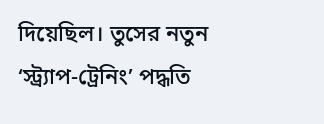দিয়েছিল। তুসের নতুন ‘স্ট্র্যাপ-ট্রেনিং’ পদ্ধতি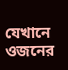যেখানে ওজনের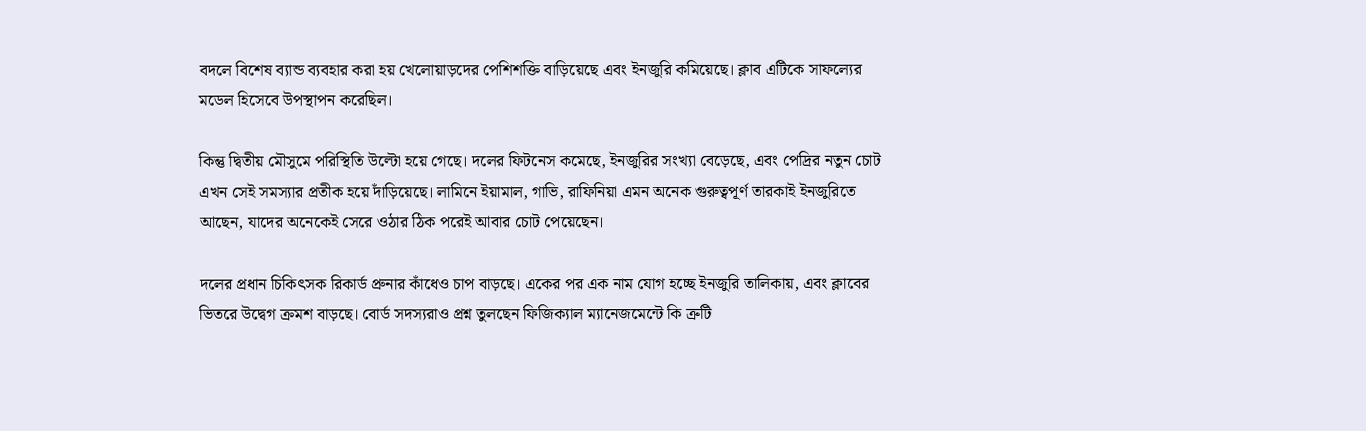বদলে বিশেষ ব্যান্ড ব্যবহার করা হয় খেলোয়াড়দের পেশিশক্তি বাড়িয়েছে এবং ইনজুরি কমিয়েছে। ক্লাব এটিকে সাফল্যের মডেল হিসেবে উপস্থাপন করেছিল।

কিন্তু দ্বিতীয় মৌসুমে পরিস্থিতি উল্টো হয়ে গেছে। দলের ফিটনেস কমেছে, ইনজুরির সংখ্যা বেড়েছে, এবং পেদ্রির নতুন চোট এখন সেই সমস্যার প্রতীক হয়ে দাঁড়িয়েছে। লামিনে ইয়ামাল, গাভি, রাফিনিয়া এমন অনেক গুরুত্বপূর্ণ তারকাই ইনজুরিতে আছেন, যাদের অনেকেই সেরে ওঠার ঠিক পরেই আবার চোট পেয়েছেন।

দলের প্রধান চিকিৎসক রিকার্ড প্রুনার কাঁধেও চাপ বাড়ছে। একের পর এক নাম যোগ হচ্ছে ইনজুরি তালিকায়, এবং ক্লাবের ভিতরে উদ্বেগ ক্রমশ বাড়ছে। বোর্ড সদস্যরাও প্রশ্ন তুলছেন ফিজিক্যাল ম্যানেজমেন্টে কি ত্রুটি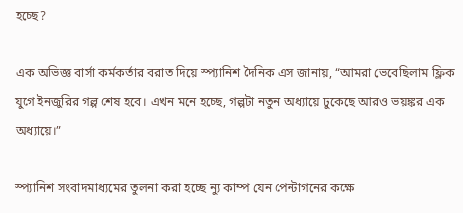হচ্ছে?

এক অভিজ্ঞ বার্সা কর্মকর্তার বরাত দিয়ে স্প্যানিশ দৈনিক এস জানায়, “আমরা ভেবেছিলাম ফ্লিক যুগে ইনজুরির গল্প শেষ হবে। এখন মনে হচ্ছে, গল্পটা নতুন অধ্যায়ে ঢুকেছে আরও ভয়ঙ্কর এক অধ্যায়ে।”

স্প্যানিশ সংবাদমাধ্যমের তুলনা করা হচ্ছে ন্যু কাম্প যেন পেন্টাগনের কক্ষে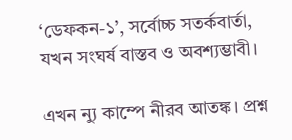‘ডেফকন-১’, সর্বোচ্চ সতর্কবার্তা, যখন সংঘর্ষ বাস্তব ও অবশ্যম্ভাবী।

এখন ন্যু কাম্পে নীরব আতঙ্ক। প্রশ্ন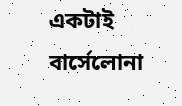একটাই বার্সেলোনা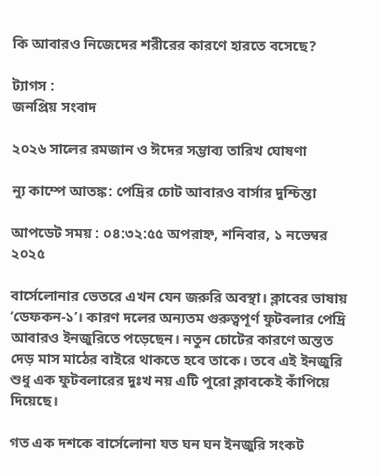কি আবারও নিজেদের শরীরের কারণে হারতে বসেছে?

ট্যাগস :
জনপ্রিয় সংবাদ

২০২৬ সালের রমজান ও ঈদের সম্ভাব্য তারিখ ঘোষণা

ন্যু কাম্পে আতঙ্ক: পেদ্রির চোট আবারও বার্সার দুশ্চিন্তা

আপডেট সময় : ০৪:৩২:৫৫ অপরাহ্ন, শনিবার, ১ নভেম্বর ২০২৫

বার্সেলোনার ভেতরে এখন যেন জরুরি অবস্থা। ক্লাবের ভাষায় ‘ডেফকন-১’। কারণ দলের অন্যতম গুরুত্বপূর্ণ ফুটবলার পেদ্রি আবারও ইনজুরিতে পড়েছেন। নতুন চোটের কারণে অন্তত দেড় মাস মাঠের বাইরে থাকতে হবে তাকে। তবে এই ইনজুরি শুধু এক ফুটবলারের দুঃখ নয় এটি পুরো ক্লাবকেই কাঁপিয়ে দিয়েছে।

গত এক দশকে বার্সেলোনা যত ঘন ঘন ইনজুরি সংকট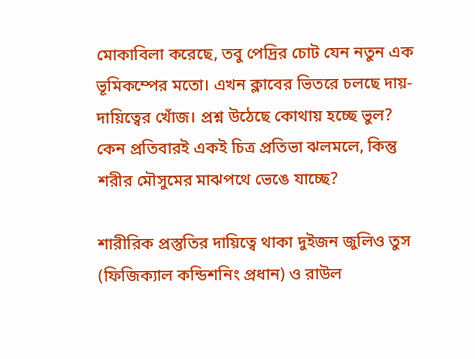মোকাবিলা করেছে, তবু পেদ্রির চোট যেন নতুন এক ভূমিকম্পের মতো। এখন ক্লাবের ভিতরে চলছে দায়-দায়িত্বের খোঁজ। প্রশ্ন উঠেছে কোথায় হচ্ছে ভুল? কেন প্রতিবারই একই চিত্র প্রতিভা ঝলমলে, কিন্তু শরীর মৌসুমের মাঝপথে ভেঙে যাচ্ছে?

শারীরিক প্রস্তুতির দায়িত্বে থাকা দুইজন জুলিও তুস (ফিজিক্যাল কন্ডিশনিং প্রধান) ও রাউল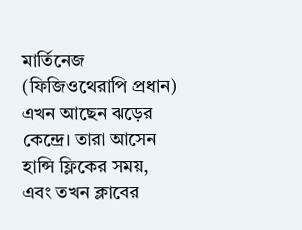মার্তিনেজ (ফিজিওথেরাপি প্রধান) এখন আছেন ঝড়ের কেন্দ্রে। তারা আসেন হান্সি ফ্লিকের সময়, এবং তখন ক্লাবের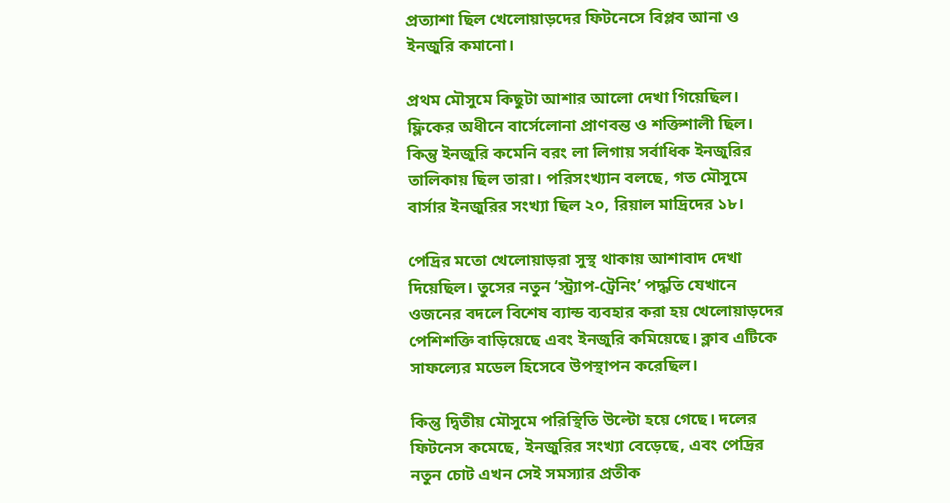প্রত্যাশা ছিল খেলোয়াড়দের ফিটনেসে বিপ্লব আনা ও ইনজুরি কমানো।

প্রথম মৌসুমে কিছুটা আশার আলো দেখা গিয়েছিল। ফ্লিকের অধীনে বার্সেলোনা প্রাণবন্ত ও শক্তিশালী ছিল। কিন্তু ইনজুরি কমেনি বরং লা লিগায় সর্বাধিক ইনজুরির তালিকায় ছিল তারা। পরিসংখ্যান বলছে, গত মৌসুমে বার্সার ইনজুরির সংখ্যা ছিল ২০, রিয়াল মাদ্রিদের ১৮।

পেদ্রির মতো খেলোয়াড়রা সুস্থ থাকায় আশাবাদ দেখা দিয়েছিল। তুসের নতুন ‘স্ট্র্যাপ-ট্রেনিং’ পদ্ধতি যেখানে ওজনের বদলে বিশেষ ব্যান্ড ব্যবহার করা হয় খেলোয়াড়দের পেশিশক্তি বাড়িয়েছে এবং ইনজুরি কমিয়েছে। ক্লাব এটিকে সাফল্যের মডেল হিসেবে উপস্থাপন করেছিল।

কিন্তু দ্বিতীয় মৌসুমে পরিস্থিতি উল্টো হয়ে গেছে। দলের ফিটনেস কমেছে, ইনজুরির সংখ্যা বেড়েছে, এবং পেদ্রির নতুন চোট এখন সেই সমস্যার প্রতীক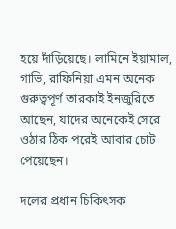হয়ে দাঁড়িয়েছে। লামিনে ইয়ামাল, গাভি, রাফিনিয়া এমন অনেক গুরুত্বপূর্ণ তারকাই ইনজুরিতে আছেন, যাদের অনেকেই সেরে ওঠার ঠিক পরেই আবার চোট পেয়েছেন।

দলের প্রধান চিকিৎসক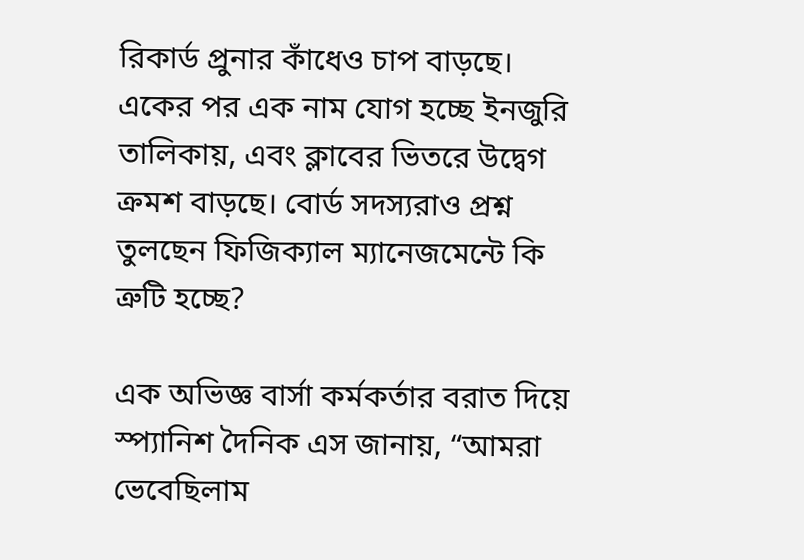রিকার্ড প্রুনার কাঁধেও চাপ বাড়ছে। একের পর এক নাম যোগ হচ্ছে ইনজুরি তালিকায়, এবং ক্লাবের ভিতরে উদ্বেগ ক্রমশ বাড়ছে। বোর্ড সদস্যরাও প্রশ্ন তুলছেন ফিজিক্যাল ম্যানেজমেন্টে কি ত্রুটি হচ্ছে?

এক অভিজ্ঞ বার্সা কর্মকর্তার বরাত দিয়ে স্প্যানিশ দৈনিক এস জানায়, “আমরা ভেবেছিলাম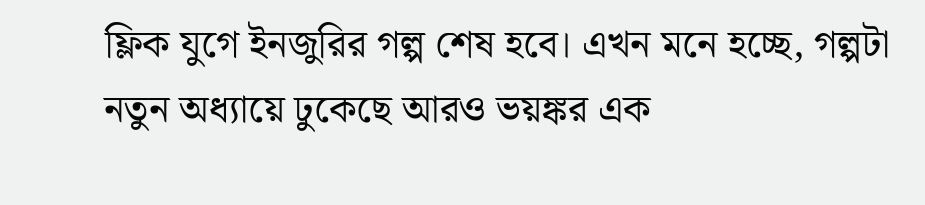ফ্লিক যুগে ইনজুরির গল্প শেষ হবে। এখন মনে হচ্ছে, গল্পটা নতুন অধ্যায়ে ঢুকেছে আরও ভয়ঙ্কর এক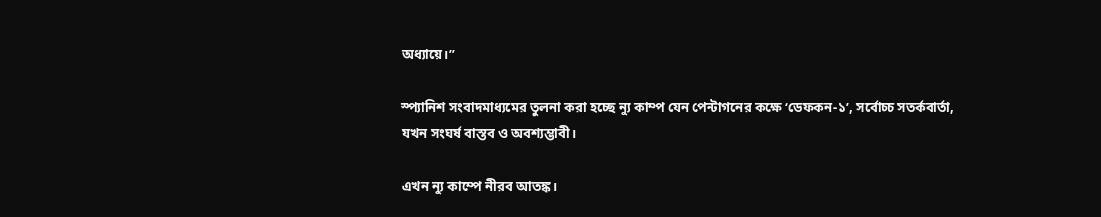অধ্যায়ে।”

স্প্যানিশ সংবাদমাধ্যমের তুলনা করা হচ্ছে ন্যু কাম্প যেন পেন্টাগনের কক্ষে ‘ডেফকন-১’, সর্বোচ্চ সতর্কবার্তা, যখন সংঘর্ষ বাস্তব ও অবশ্যম্ভাবী।

এখন ন্যু কাম্পে নীরব আতঙ্ক।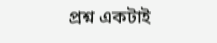প্রশ্ন একটাই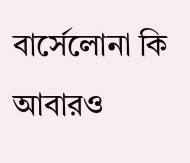বার্সেলোনা কি আবারও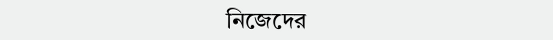নিজেদের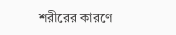শরীরের কারণে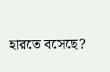হারতে বসেছে?